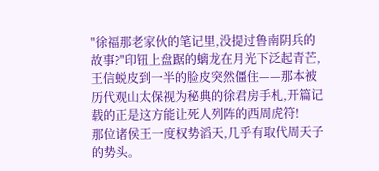"徐福那老家伙的笔记里,没提过鲁南阴兵的故事?"印钮上盘踞的螭龙在月光下泛起青芒,王信蜕皮到一半的脸皮突然僵住——那本被历代观山太保视为秘典的徐君房手札,开篇记载的正是这方能让死人列阵的西周虎符!
那位诸侯王一度权势滔天,几乎有取代周天子的势头。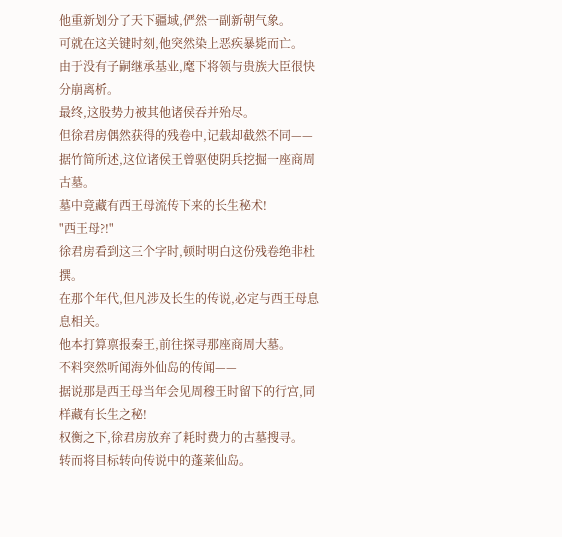他重新划分了天下疆域,俨然一副新朝气象。
可就在这关键时刻,他突然染上恶疾暴毙而亡。
由于没有子嗣继承基业,麾下将领与贵族大臣很快分崩离析。
最终,这股势力被其他诸侯吞并殆尽。
但徐君房偶然获得的残卷中,记载却截然不同——
据竹简所述,这位诸侯王曾驱使阴兵挖掘一座商周古墓。
墓中竟藏有西王母流传下来的长生秘术!
"西王母?!"
徐君房看到这三个字时,顿时明白这份残卷绝非杜撰。
在那个年代,但凡涉及长生的传说,必定与西王母息息相关。
他本打算禀报秦王,前往探寻那座商周大墓。
不料突然听闻海外仙岛的传闻——
据说那是西王母当年会见周穆王时留下的行宫,同样藏有长生之秘!
权衡之下,徐君房放弃了耗时费力的古墓搜寻。
转而将目标转向传说中的蓬莱仙岛。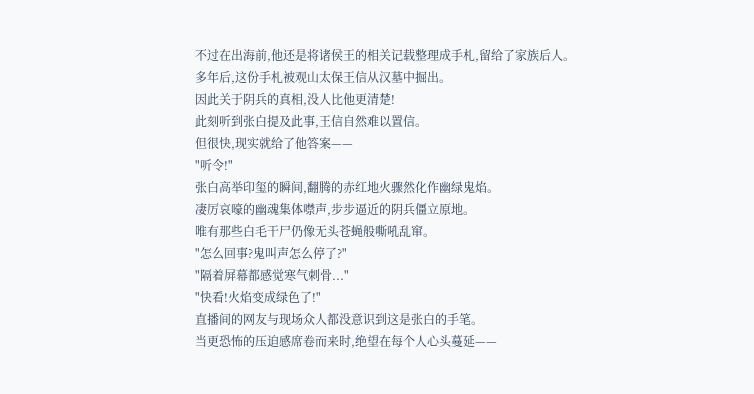不过在出海前,他还是将诸侯王的相关记载整理成手札,留给了家族后人。
多年后,这份手札被观山太保王信从汉墓中掘出。
因此关于阴兵的真相,没人比他更清楚!
此刻听到张白提及此事,王信自然难以置信。
但很快,现实就给了他答案——
"听令!"
张白高举印玺的瞬间,翻腾的赤红地火骤然化作幽绿鬼焰。
凄厉哀嚎的幽魂集体噤声,步步逼近的阴兵僵立原地。
唯有那些白毛干尸仍像无头苍蝇般嘶吼乱窜。
"怎么回事?鬼叫声怎么停了?"
"隔着屏幕都感觉寒气刺骨..."
"快看!火焰变成绿色了!"
直播间的网友与现场众人都没意识到这是张白的手笔。
当更恐怖的压迫感席卷而来时,绝望在每个人心头蔓延——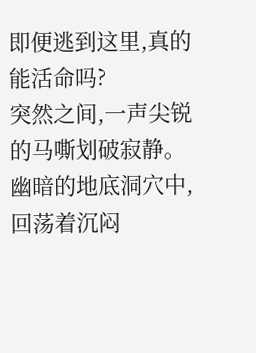即便逃到这里,真的能活命吗?
突然之间,一声尖锐的马嘶划破寂静。
幽暗的地底洞穴中,回荡着沉闷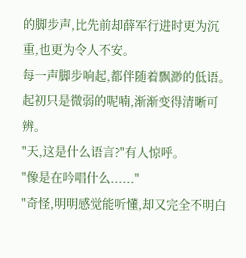的脚步声,比先前却薛军行进时更为沉重,也更为令人不安。
每一声脚步响起,都伴随着飘渺的低语。
起初只是微弱的呢喃,渐渐变得清晰可辨。
"天,这是什么语言?"有人惊呼。
"像是在吟唱什么......"
"奇怪,明明感觉能听懂,却又完全不明白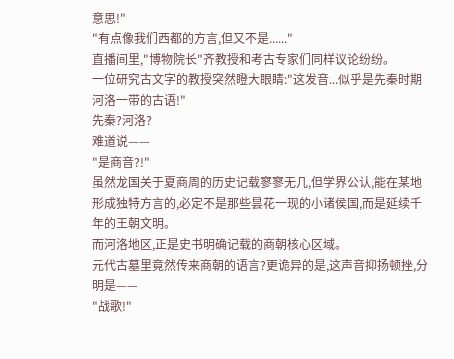意思!"
"有点像我们西都的方言,但又不是......"
直播间里,"博物院长"齐教授和考古专家们同样议论纷纷。
一位研究古文字的教授突然瞪大眼睛:"这发音...似乎是先秦时期河洛一带的古语!"
先秦?河洛?
难道说——
"是商音?!"
虽然龙国关于夏商周的历史记载寥寥无几,但学界公认,能在某地形成独特方言的,必定不是那些昙花一现的小诸侯国,而是延续千年的王朝文明。
而河洛地区,正是史书明确记载的商朝核心区域。
元代古墓里竟然传来商朝的语言?更诡异的是,这声音抑扬顿挫,分明是——
"战歌!"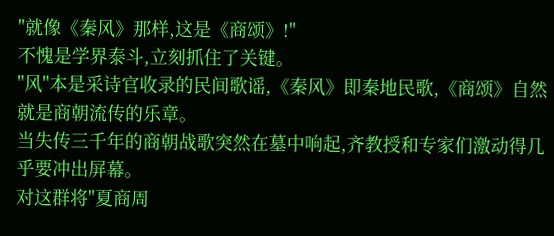"就像《秦风》那样,这是《商颂》!"
不愧是学界泰斗,立刻抓住了关键。
"风"本是采诗官收录的民间歌谣,《秦风》即秦地民歌,《商颂》自然就是商朝流传的乐章。
当失传三千年的商朝战歌突然在墓中响起,齐教授和专家们激动得几乎要冲出屏幕。
对这群将"夏商周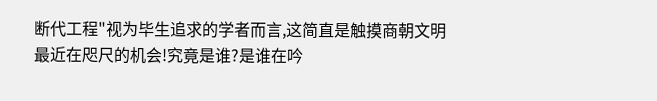断代工程"视为毕生追求的学者而言,这简直是触摸商朝文明最近在咫尺的机会!究竟是谁?是谁在吟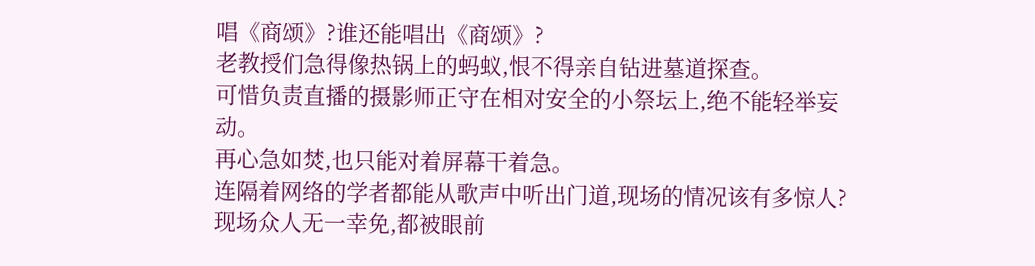唱《商颂》?谁还能唱出《商颂》?
老教授们急得像热锅上的蚂蚁,恨不得亲自钻进墓道探查。
可惜负责直播的摄影师正守在相对安全的小祭坛上,绝不能轻举妄动。
再心急如焚,也只能对着屏幕干着急。
连隔着网络的学者都能从歌声中听出门道,现场的情况该有多惊人?
现场众人无一幸免,都被眼前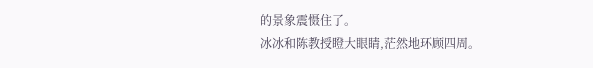的景象震慑住了。
冰冰和陈教授瞪大眼睛,茫然地环顾四周。